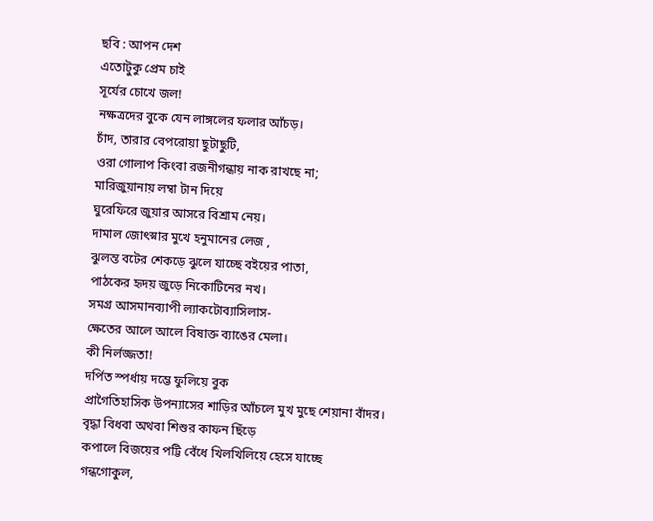ছবি : আপন দেশ
এতোটুকু প্রেম চাই
সূর্যের চোখে জল!
নক্ষত্রদের বুকে যেন লাঙ্গলের ফলার আঁচড়।
চাঁদ, তারার বেপরোয়া ছুটাছুটি,
ওরা গোলাপ কিংবা রজনীগন্ধায় নাক রাখছে না;
মারিজুয়ানায় লম্বা টান দিয়ে
ঘুরেফিরে জুয়ার আসরে বিশ্রাম নেয়।
দামাল জোৎস্নার মুখে হনুমানের লেজ ,
ঝুলন্ত বটের শেকড়ে ঝুলে যাচ্ছে বইয়ের পাতা,
পাঠকের হৃদয় জুড়ে নিকোটিনের নখ।
সমগ্র আসমানব্যাপী ল্যাকটোব্যাসিলাস-
ক্ষেতের আলে আলে বিষাক্ত ব্যাঙের মেলা।
কী নির্লজ্জতা!
দর্পিত স্পর্ধায় দম্ভে ফুলিয়ে বুক
প্রাগৈতিহাসিক উপন্যাসের শাড়ির আঁচলে মুখ মুছে শেয়ানা বাঁদর।
বৃদ্ধা বিধবা অথবা শিশুর কাফন ছিঁড়ে
কপালে বিজয়ের পট্টি বেঁধে খিলখিলিয়ে হেসে যাচ্ছে
গন্ধগোকুল,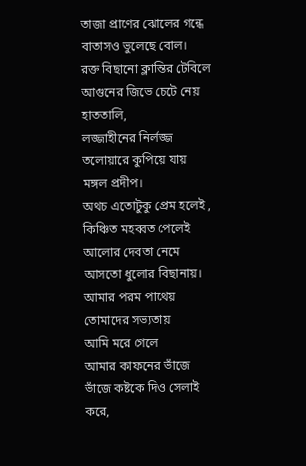তাজা প্রাণের ঝোলের গন্ধে বাতাসও ভুলেছে বোল।
রক্ত বিছানো ক্লান্তির টেবিলে
আগুনের জিভে চেটে নেয় হাততালি,
লজ্জাহীনের নির্লজ্জ তলোয়ারে কুপিয়ে যায়
মঙ্গল প্রদীপ।
অথচ এতোটুকু প্রেম হলেই ,
কিঞ্চিত মহব্বত পেলেই
আলোর দেবতা নেমে আসতো ধুলোর বিছানায়।
আমার পরম পাথেয় তোমাদের সভ্যতায়
আমি মরে গেলে
আমার কাফনের ভাঁজে ভাঁজে কষ্টকে দিও সেলাই করে,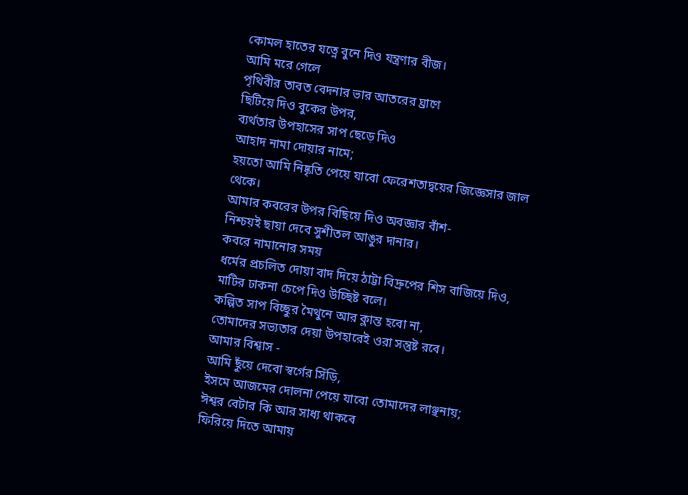কোমল হাতের যত্নে বুনে দিও যন্ত্রণার বীজ।
আমি মরে গেলে
পৃথিবীর তাবত বেদনার ভার আতরের ঘ্রাণে
ছিটিয়ে দিও বুকের উপর,
ব্যর্থতার উপহাসের সাপ ছেড়ে দিও
আহাদ নামা দোয়ার নামে;
হয়তো আমি নিষ্কৃতি পেয়ে যাবো ফেরেশতাদ্বয়ের জিজ্ঞেসার জাল থেকে।
আমার কবরের উপর বিছিয়ে দিও অবজ্ঞার বাঁশ-
নিশ্চয়ই ছায়া দেবে সুশীতল আঙুর দানার।
কবরে নামানোর সময়
ধর্মের প্রচলিত দোয়া বাদ দিয়ে ঠাট্টা বিদ্রুপের শিস বাজিয়ে দিও,
মাটির ঢাকনা চেপে দিও উচ্ছিষ্ট বলে।
কল্পিত সাপ বিচ্ছুর মৈথুনে আর ক্লান্ত হবো না,
তোমাদের সভ্যতার দেয়া উপহারেই ওরা সন্তুষ্ট রবে।
আমার বিশ্বাস -
আমি ছুঁয়ে দেবো স্বর্গের সিঁড়ি,
ইসমে আজমের দোলনা পেয়ে যাবো তোমাদের লাঞ্ছনায়;
ঈশ্বর বেটার কি আর সাধ্য থাকবে
ফিরিয়ে দিতে আমায়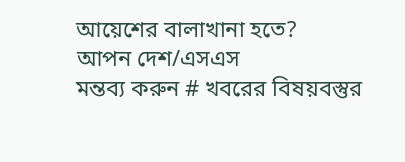আয়েশের বালাখানা হতে?
আপন দেশ/এসএস
মন্তব্য করুন # খবরের বিষয়বস্তুর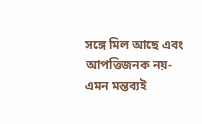সঙ্গে মিল আছে এবং আপত্তিজনক নয়- এমন মন্তব্যই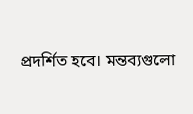প্রদর্শিত হবে। মন্তব্যগুলো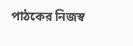পাঠকের নিজস্ব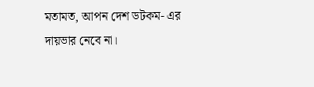মতামত, আপন দেশ ডটকম- এর দায়ভার নেবে না।